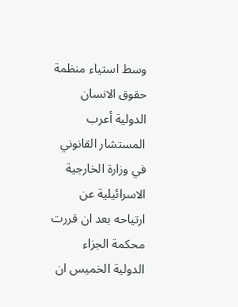وسط استياء منظمة حقوق الانسان الدولية أعرب المستشار القانوني في وزارة الخارجية الاسرائيلية عن ارتياحه بعد ان قررت محكمة الجزاء الدولية الخميس ان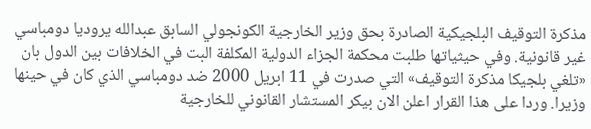مذكرة التوقيف البلجيكية الصادرة بحق وزير الخارجية الكونجولي السابق عبدالله يروديا دومباسي غير قانونية. وفي حيثياتها طلبت محكمة الجزاء الدولية المكلفة البت في الخلافات بين الدول بان «تلغي بلجيكا مذكرة التوقيف» التي صدرت في 11 ابريل 2000 ضد دومباسي الذي كان في حينها وزيرا. وردا على هذا القرار اعلن الان بيكر المستشار القانوني للخارجية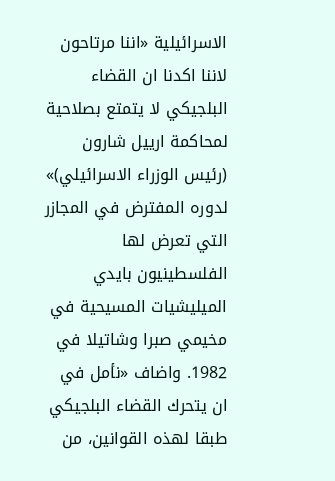الاسرائيلية «اننا مرتاحون لاننا اكدنا ان القضاء البلجيكي لا يتمتع بصلاحية لمحاكمة ارييل شارون (رئيس الوزراء الاسرائيلي)» لدوره المفترض في المجازر التي تعرض لها الفلسطينيون بايدي الميليشيات المسيحية في مخيمي صبرا وشاتيلا في 1982. واضاف «نأمل في ان يتحرك القضاء البلجيكي طبقا لهذه القوانين، من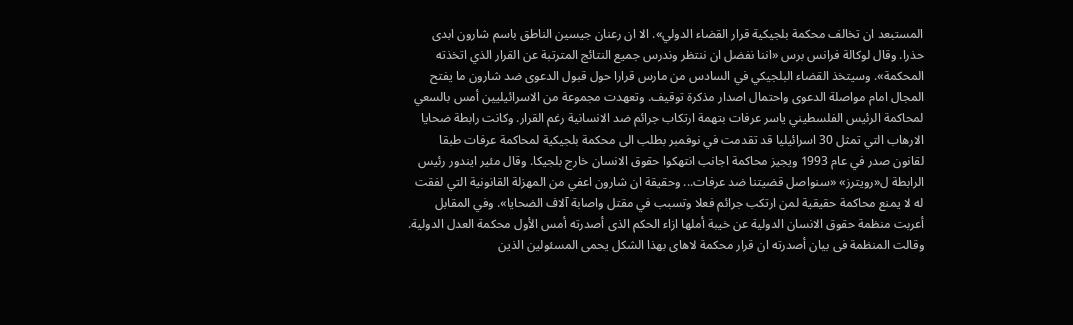المستبعد ان تخالف محكمة بلجيكية قرار القضاء الدولي». الا ان رعنان جيسين الناطق باسم شارون ابدى حذرا. وقال لوكالة فرانس برس «اننا نفضل ان ننتظر وندرس جميع النتائج المترتبة عن القرار الذي اتخذته المحكمة». وسيتخذ القضاء البلجيكي في السادس من مارس قرارا حول قبول الدعوى ضد شارون ما يفتح المجال امام مواصلة الدعوى واحتمال اصدار مذكرة توقيف. وتعهدت مجموعة من الاسرائيليين أمس بالسعي لمحاكمة الرئيس الفلسطيني ياسر عرفات بتهمة ارتكاب جرائم ضد الانسانية رغم القرار. وكانت رابطة ضحايا الارهاب التي تمثل 30 اسرائيليا قد تقدمت في نوفمبر بطلب الى محكمة بلجيكية لمحاكمة عرفات طبقا لقانون صدر في عام 1993 ويجيز محاكمة اجانب انتهكوا حقوق الانسان خارج بلجيكا. وقال مئير ايندور رئيس الرابطة ل«رويترز» «سنواصل قضيتنا ضد عرفات... وحقيقة ان شارون اعفي من المهزلة القانونية التي لفقت له لا يمنع محاكمة حقيقية لمن ارتكب جرائم فعلا وتسبب في مقتل واصابة آلاف الضحايا». وفي المقابل أعربت منظمة حقوق الانسان الدولية عن خيبة أملها ازاء الحكم الذى أصدرته أمس الأول محكمة العدل الدولية. وقالت المنظمة فى بيان أصدرته ان قرار محكمة لاهاى بهذا الشكل يحمى المسئولين الذين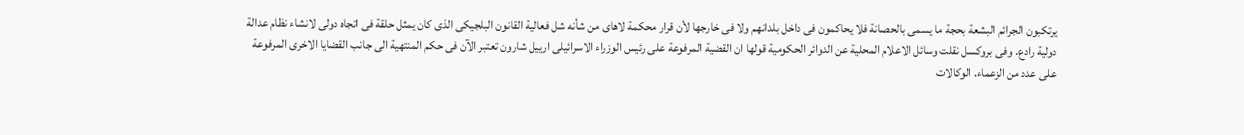يرتكبون الجرائم البشعة بحجة ما يسمى بالحصانة فلا يحاكمون فى داخل بلدانهم ولا فى خارجها لأن قرار محكمة لاهاى من شأنه شل فعالية القانون البلجيكى الذى كان يمثل حلقة فى اتجاه دولى لانشاء نظام عدالة دولية رادع. وفى بروكسل نقلت وسائل الاعلام المحلية عن الدوائر الحكومية قولها ان القضية المرفوعة على رئيس الوزراء الاسرائيلى ارييل شارون تعتبر الآن فى حكم المنتهية الى جانب القضايا الاخرى المرفوعة على عدد من الزعماء. الوكالات